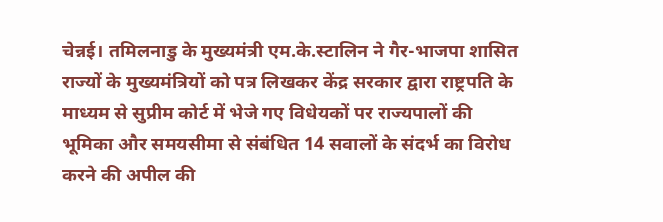चेन्नई। तमिलनाडु के मुख्यमंत्री एम.के.स्टालिन ने गैर-भाजपा शासित राज्यों के मुख्यमंत्रियों को पत्र लिखकर केंद्र सरकार द्वारा राष्ट्रपति के माध्यम से सुप्रीम कोर्ट में भेजे गए विधेयकों पर राज्यपालों की भूमिका और समयसीमा से संबंधित 14 सवालों के संदर्भ का विरोध करने की अपील की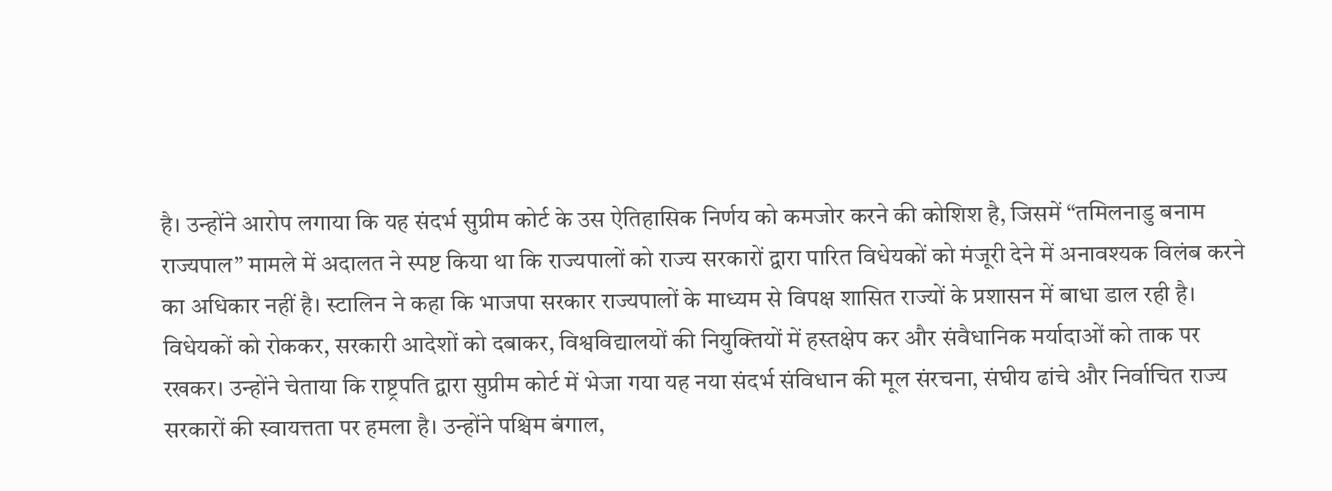है। उन्होंने आरोप लगाया कि यह संदर्भ सुप्रीम कोर्ट के उस ऐतिहासिक निर्णय को कमजोर करने की कोशिश है, जिसमें “तमिलनाडु बनाम राज्यपाल” मामले में अदालत ने स्पष्ट किया था कि राज्यपालों को राज्य सरकारों द्वारा पारित विधेयकों को मंजूरी देने में अनावश्यक विलंब करने का अधिकार नहीं है। स्टालिन ने कहा कि भाजपा सरकार राज्यपालों के माध्यम से विपक्ष शासित राज्यों के प्रशासन में बाधा डाल रही है। विधेयकों को रोककर, सरकारी आदेशों को दबाकर, विश्वविद्यालयों की नियुक्तियों में हस्तक्षेप कर और संवैधानिक मर्यादाओं को ताक पर रखकर। उन्होंने चेताया कि राष्ट्रपति द्वारा सुप्रीम कोर्ट में भेजा गया यह नया संदर्भ संविधान की मूल संरचना, संघीय ढांचे और निर्वाचित राज्य सरकारों की स्वायत्तता पर हमला है। उन्होंने पश्चिम बंगाल,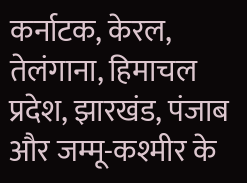कर्नाटक, केरल, तेलंगाना, हिमाचल प्रदेश, झारखंड, पंजाब और जम्मू-कश्मीर के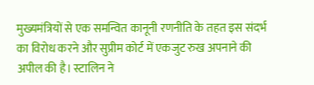मुख्यमंत्रियों से एक समन्वित कानूनी रणनीति के तहत इस संदर्भ का विरोध करने और सुप्रीम कोर्ट में एकजुट रुख अपनाने की अपील की है। स्टालिन ने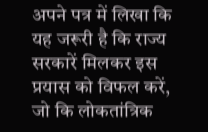अपने पत्र में लिखा कि यह जरूरी है कि राज्य सरकारें मिलकर इस प्रयास को विफल करें, जो कि लोकतांत्रिक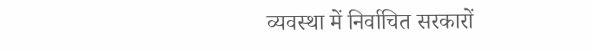व्यवस्था में निर्वाचित सरकारों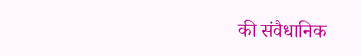की संवैधानिक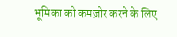भूमिका को कमज़ोर करने के लिए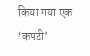किया गया एक ‘कपटी’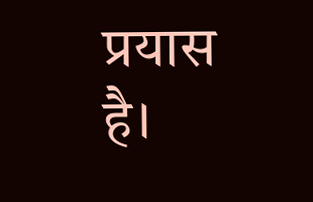प्रयास है।